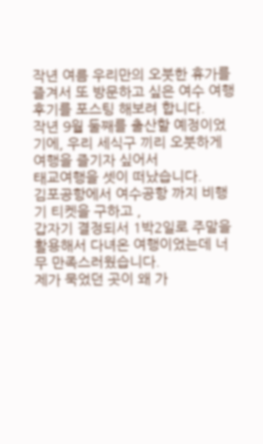작년 여름 우리만의 오붓한 휴가를 즐겨서 또 방문하고 싶은 여수 여행 후기를 포스팅 해보려 합니다.
작년 9월 둘째를 출산할 예정이었기에, 우리 세식구 끼리 오붓하게 여행을 즐기자 싶어서
태교여행을 셋이 떠났습니다.
김포공항에서 여수공항 까지 비행기 티켓을 구하고 ,
갑자기 결정되서 1박2일로 주말을 활용해서 다녀온 여행이었는데 너무 만족스러웠습니다.
제가 묵었던 곳이 왜 가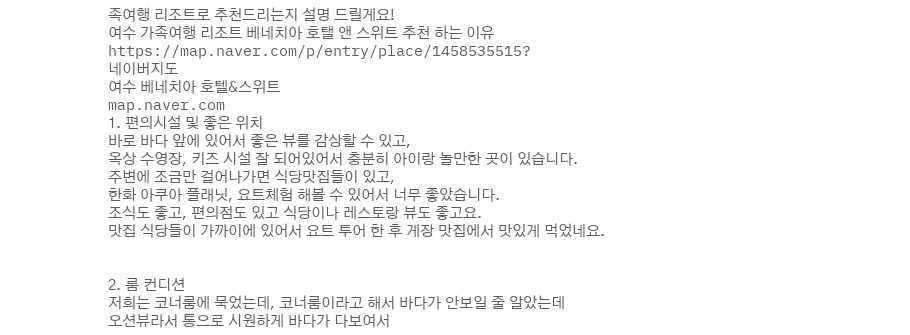족여행 리조트로 추천드리는지 설명 드릴게요!
여수 가족여행 리조트 베네치아 호탤 앤 스위트 추천 하는 이유
https://map.naver.com/p/entry/place/1458535515?
네이버지도
여수 베네치아 호텔&스위트
map.naver.com
1. 편의시설 및 좋은 위치
바로 바다 앞에 있어서 좋은 뷰를 감상할 수 있고,
옥상 수영장, 키즈 시설 잘 되어있어서 충분히 아이랑 놀만한 곳이 있습니다.
주변에 조금만 걸어나가면 식당맛집들이 있고,
한화 아쿠아 플래닛, 요트체험 해볼 수 있어서 너무 좋았습니다.
조식도 좋고, 편의점도 있고 식당이나 레스토랑 뷰도 좋고요.
맛집 식당들이 가까이에 있어서 요트 투어 한 후 게장 맛집에서 맛있게 먹었네요.


2. 룸 컨디션
저희는 코너룸에 묵었는데, 코너룸이라고 해서 바다가 안보일 줄 알았는데
오션뷰라서 통으로 시원하게 바다가 다보여서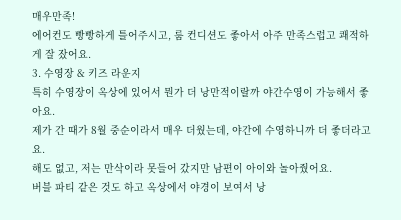매우만족!
에어컨도 빵빵하게 틀어주시고, 룸 컨디션도 좋아서 아주 만족스럽고 쾌적하게 잘 잤어요.
3. 수영장 & 키즈 라운지
특히 수영장이 옥상에 있어서 뭔가 더 낭만적이랄까 야간수영이 가능해서 좋아요.
제가 간 때가 8월 중순이라서 매우 더웠는데, 야간에 수영하니까 더 좋더라고요.
해도 없고, 저는 만삭이라 못들어 갔지만 남편이 아이와 놀아줬어요.
버블 파티 같은 것도 하고 옥상에서 야경이 보여서 낭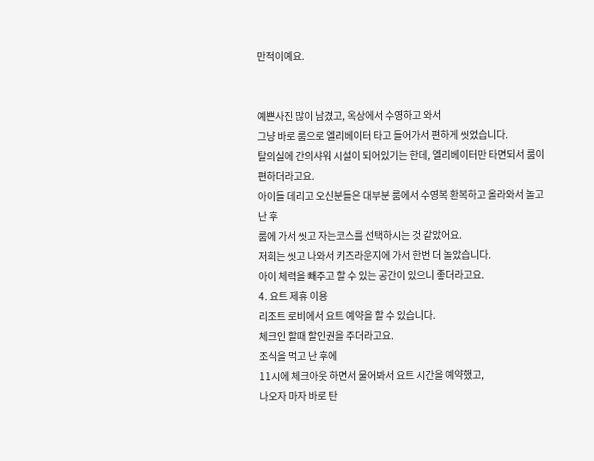만적이예요.


예쁜사진 많이 남겼고, 옥상에서 수영하고 와서
그냥 바로 룸으로 엘리베이터 타고 들어가서 편하게 씻었습니다.
탈의실에 간의샤워 시설이 되어있기는 한데, 엘리베이터만 타면되서 룸이 편하더라고요.
아이들 데리고 오신분들은 대부분 룸에서 수영복 환복하고 올라와서 놀고 난 후
룸에 가서 씻고 자는코스를 선택하시는 것 같았어요.
저희는 씻고 나와서 키즈라운지에 가서 한번 더 놀았습니다.
아이 체력을 빼주고 할 수 있는 공간이 있으니 좋더라고요.
4. 요트 제휴 이용
리조트 로비에서 요트 예약을 할 수 있습니다.
체크인 할때 할인권을 주더라고요.
조식을 먹고 난 후에
11시에 체크아웃 하면서 물어봐서 요트 시간을 예약했고,
나오자 마자 바로 탄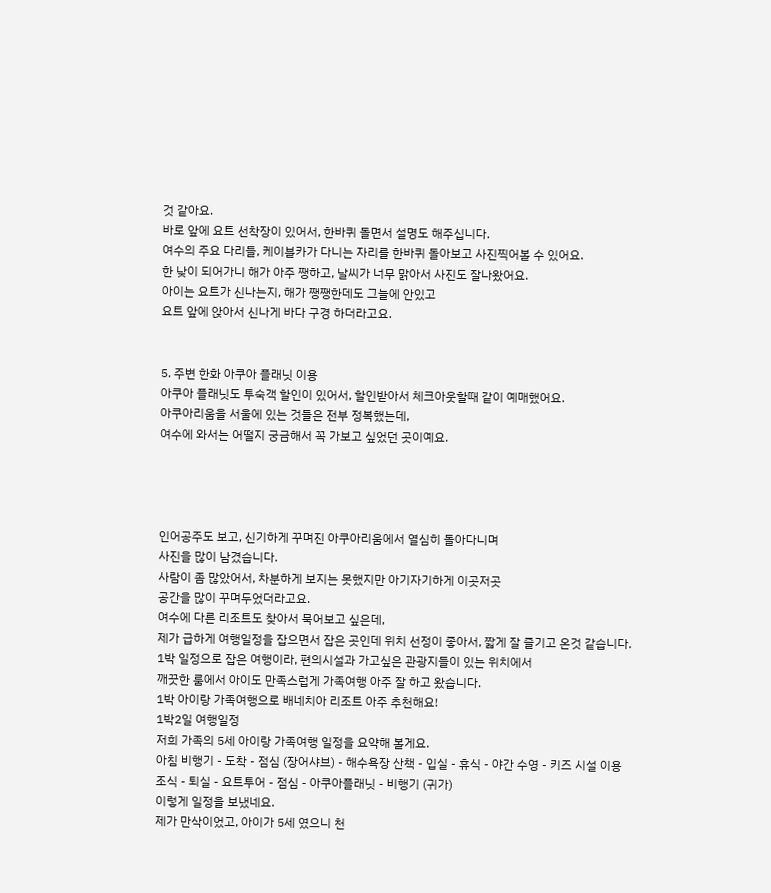것 같아요.
바로 앞에 요트 선착장이 있어서, 한바퀴 돌면서 설명도 해주십니다.
여수의 주요 다리들, 케이블카가 다니는 자리를 한바퀴 돌아보고 사진찍어볼 수 있어요.
한 낮이 되어가니 해가 아주 쨍하고, 날씨가 너무 맑아서 사진도 잘나왔어요.
아이는 요트가 신나는지, 해가 쨍쨍한데도 그늘에 안있고
요트 앞에 앉아서 신나게 바다 구경 하더라고요.


5. 주변 한화 아쿠아 플래닛 이용
아쿠아 플래닛도 투숙객 할인이 있어서, 할인받아서 체크아웃할때 같이 예매했어요.
아쿠아리움을 서울에 있는 것들은 전부 정복했는데,
여수에 와서는 어떨지 궁금해서 꼭 가보고 싶었던 곳이예요.




인어공주도 보고, 신기하게 꾸며진 아쿠아리움에서 열심히 돌아다니며
사진을 많이 남겼습니다.
사람이 좀 많았어서, 차분하게 보지는 못했지만 아기자기하게 이곳저곳
공간을 많이 꾸며두었더라고요.
여수에 다른 리조트도 찾아서 묵어보고 싶은데,
제가 급하게 여행일정을 잡으면서 잡은 곳인데 위치 선정이 좋아서, 짧게 잘 즐기고 온것 같습니다.
1박 일정으로 잡은 여행이라, 편의시설과 가고싶은 관광지들이 있는 위치에서
깨끗한 룸에서 아이도 만족스럽게 가족여행 아주 잘 하고 왔습니다.
1박 아이랑 가족여행으로 배네치아 리조트 아주 추천해요!
1박2일 여행일정
저희 가족의 5세 아이랑 가족여행 일정을 요약해 볼게요.
아침 비행기 - 도착 - 점심 (장어샤브) - 해수욕장 산책 - 입실 - 휴식 - 야간 수영 - 키즈 시설 이용
조식 - 퇴실 - 요트투어 - 점심 - 아쿠아플래닛 - 비행기 (귀가)
이렇게 일정을 보냈네요.
제가 만삭이었고, 아이가 5세 였으니 천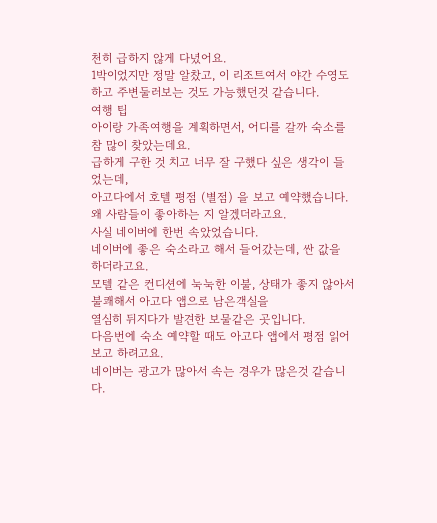천히 급하지 않게 다녔어요.
1박이었지만 정말 알찼고, 이 리조트여서 야간 수영도 하고 주변둘러보는 것도 가능했던것 같습니다.
여행 팁
아이랑 가족여행을 계획하면서, 어디를 갈까 숙소를 참 많이 찾았는데요.
급하게 구한 것 치고 너무 잘 구했다 싶은 생각이 들었는데,
아고다에서 호텔 평점 (별점) 을 보고 예약했습니다.
왜 사람들이 좋아하는 지 알겠더라고요.
사실 네이버에 한번 속았었습니다.
네이버에 좋은 숙소라고 해서 들어갔는데, 싼 값을 하더라고요.
모텔 같은 컨디션에 눅눅한 이불, 상태가 좋지 않아서 불쾌해서 아고다 앱으로 남은객실을
열심히 뒤지다가 발견한 보물같은 곳입니다.
다음번에 숙소 예약할 때도 아고다 앱에서 평점 읽어보고 하려고요.
네이버는 광고가 많아서 속는 경우가 많은것 같습니다.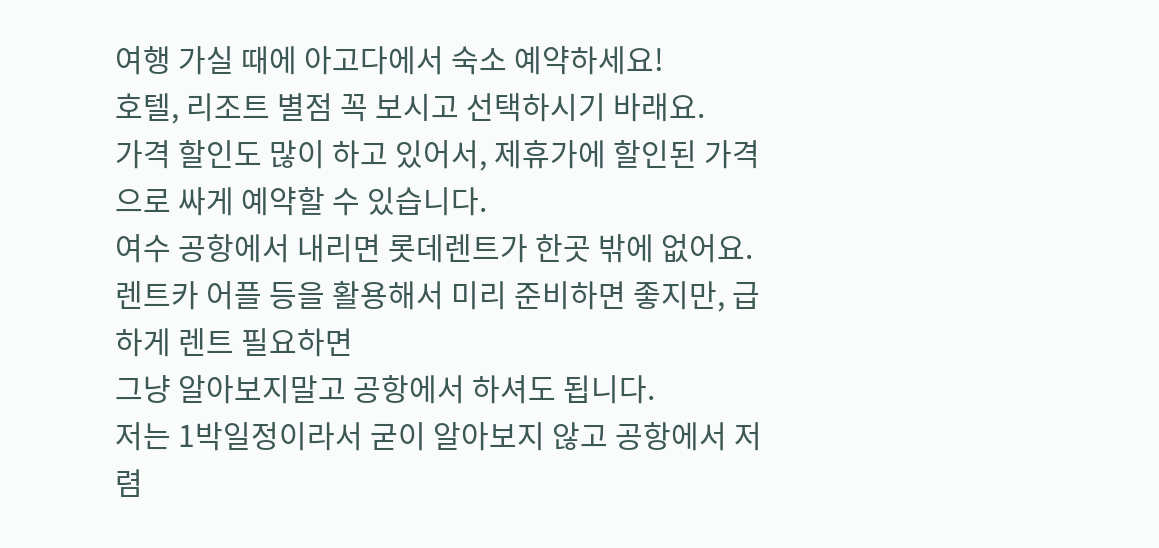여행 가실 때에 아고다에서 숙소 예약하세요!
호텔, 리조트 별점 꼭 보시고 선택하시기 바래요.
가격 할인도 많이 하고 있어서, 제휴가에 할인된 가격으로 싸게 예약할 수 있습니다.
여수 공항에서 내리면 롯데렌트가 한곳 밖에 없어요.
렌트카 어플 등을 활용해서 미리 준비하면 좋지만, 급하게 렌트 필요하면
그냥 알아보지말고 공항에서 하셔도 됩니다.
저는 1박일정이라서 굳이 알아보지 않고 공항에서 저렴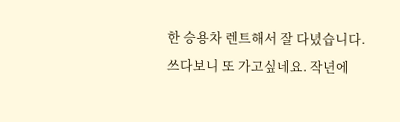한 승용차 렌트해서 잘 다녔습니다.
쓰다보니 또 가고싶네요. 작년에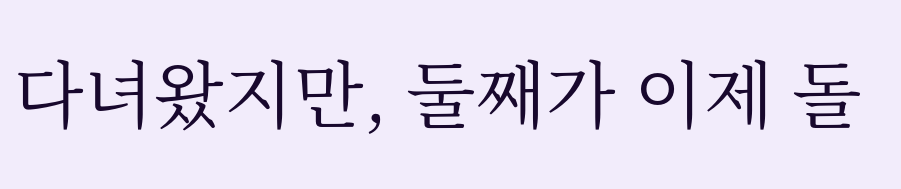다녀왔지만, 둘째가 이제 돌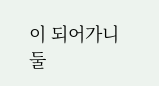이 되어가니
둘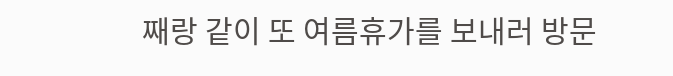째랑 같이 또 여름휴가를 보내러 방문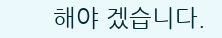해야 겠습니다.